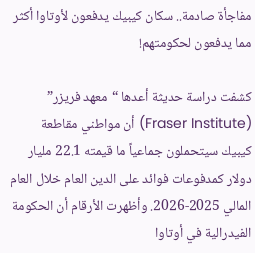مفاجأة صادمة.. سكان كيبيك يدفعون لأوتاوا أكثر مما يدفعون لحكومتهم!

كشفت دراسة حديثة أعدها “معهد فريزر” (Fraser Institute) أن مواطني مقاطعة كيبيك سيتحملون جماعياً ما قيمته 22.1 مليار دولار كمدفوعات فوائد على الدين العام خلال العام المالي 2025-2026. وأظهرت الأرقام أن الحكومة الفيدرالية في أوتاوا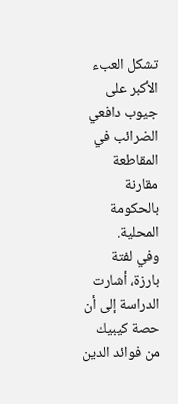تشكل العبء الأكبر على جيوب دافعي الضرائب في المقاطعة مقارنة بالحكومة المحلية.
وفي لفتة بارزة، أشارت الدراسة إلى أن حصة كيبيك من فوائد الدين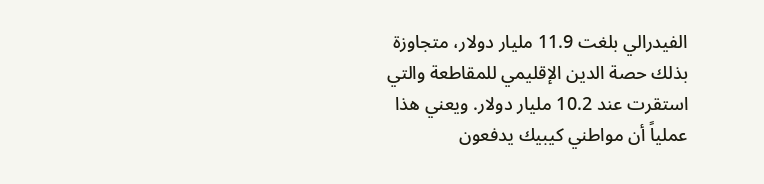الفيدرالي بلغت 11.9 مليار دولار، متجاوزة بذلك حصة الدين الإقليمي للمقاطعة والتي استقرت عند 10.2 مليار دولار. ويعني هذا عملياً أن مواطني كيبيك يدفعون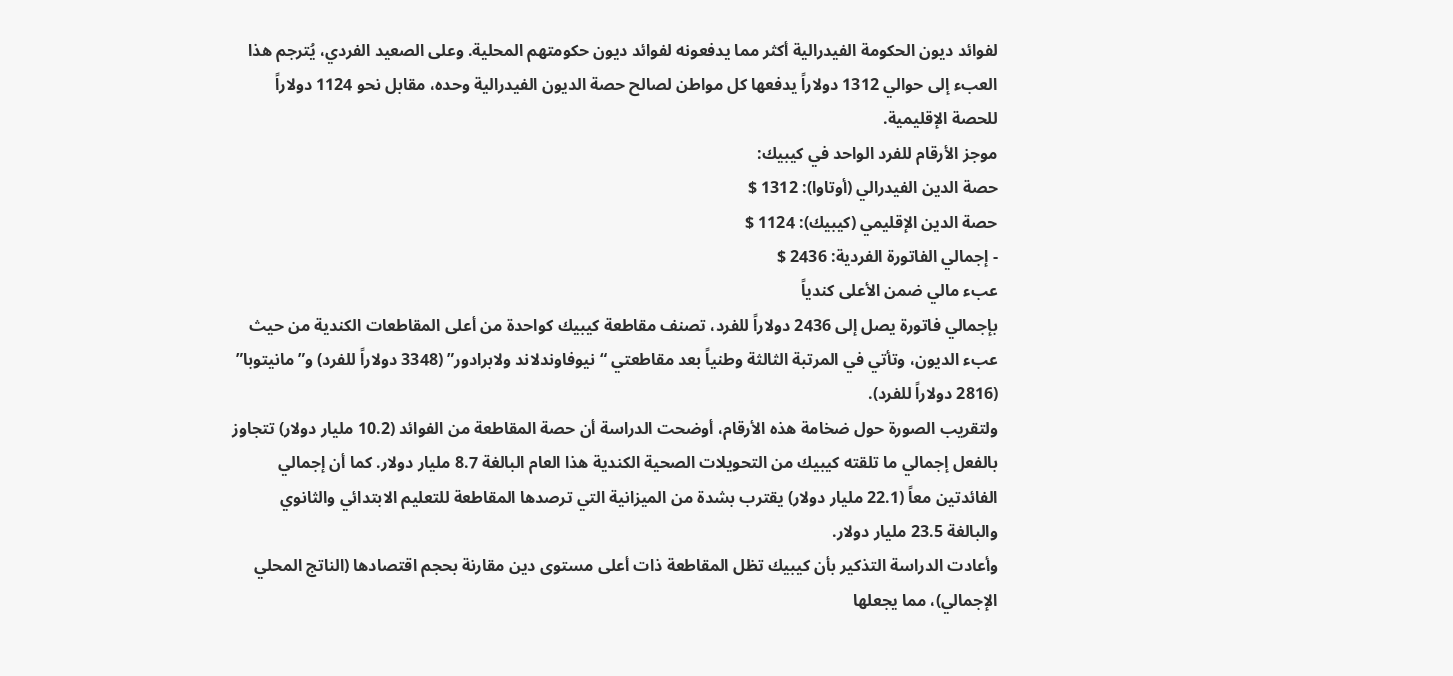لفوائد ديون الحكومة الفيدرالية أكثر مما يدفعونه لفوائد ديون حكومتهم المحلية. وعلى الصعيد الفردي، يُترجم هذا العبء إلى حوالي 1312 دولاراً يدفعها كل مواطن لصالح حصة الديون الفيدرالية وحده، مقابل نحو 1124 دولاراً للحصة الإقليمية.
موجز الأرقام للفرد الواحد في كيبيك:
حصة الدين الفيدرالي (أوتاوا): 1312 $
حصة الدين الإقليمي (كيبيك): 1124 $
- إجمالي الفاتورة الفردية: 2436 $
عبء مالي ضمن الأعلى كندياً
بإجمالي فاتورة يصل إلى 2436 دولاراً للفرد، تصنف مقاطعة كيبيك كواحدة من أعلى المقاطعات الكندية من حيث عبء الديون، وتأتي في المرتبة الثالثة وطنياً بعد مقاطعتي “نيوفاوندلاند ولابرادور” (3348 دولاراً للفرد) و” مانيتوبا” (2816 دولاراً للفرد).
ولتقريب الصورة حول ضخامة هذه الأرقام، أوضحت الدراسة أن حصة المقاطعة من الفوائد (10.2 مليار دولار) تتجاوز بالفعل إجمالي ما تلقته كيبيك من التحويلات الصحية الكندية هذا العام البالغة 8.7 مليار دولار. كما أن إجمالي الفائدتين معاً (22.1 مليار دولار) يقترب بشدة من الميزانية التي ترصدها المقاطعة للتعليم الابتدائي والثانوي والبالغة 23.5 مليار دولار.
وأعادت الدراسة التذكير بأن كيبيك تظل المقاطعة ذات أعلى مستوى دين مقارنة بحجم اقتصادها (الناتج المحلي الإجمالي)، مما يجعلها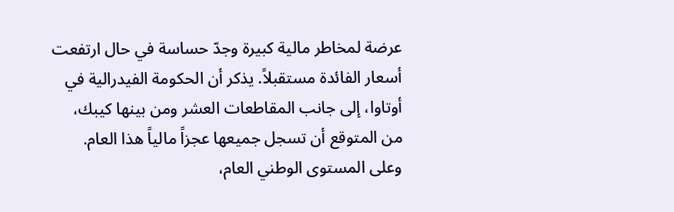عرضة لمخاطر مالية كبيرة وجدّ حساسة في حال ارتفعت أسعار الفائدة مستقبلاً. يذكر أن الحكومة الفيدرالية في أوتاوا، إلى جانب المقاطعات العشر ومن بينها كيبك، من المتوقع أن تسجل جميعها عجزاً مالياً هذا العام.
وعلى المستوى الوطني العام،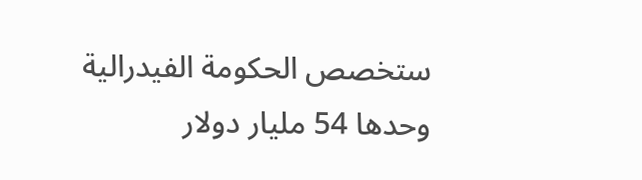ستخصص الحكومة الفيدرالية وحدها 54 مليار دولار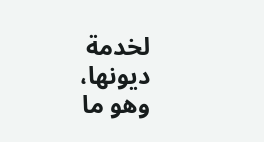لخدمة ديونها، وهو ما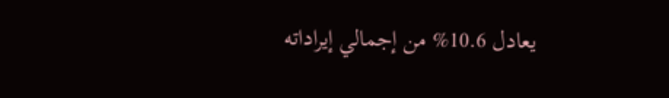يعادل 10.6% من إجمالي إيراداته